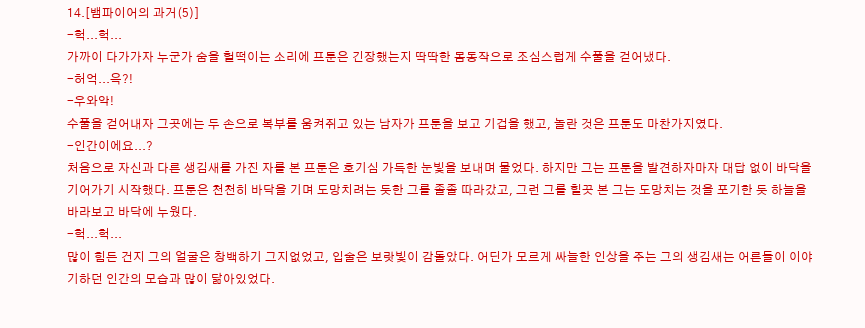14.[뱀파이어의 과거(5)]
-헉...헉...
가까이 다가가자 누군가 숨을 헐떡이는 소리에 프툰은 긴장했는지 딱딱한 몸동작으로 조심스럽게 수풀을 걷어냈다.
-허억...윽?!
-우와악!
수풀을 걷어내자 그곳에는 두 손으로 복부를 움켜쥐고 있는 남자가 프툰을 보고 기겁을 했고, 놀란 것은 프툰도 마찬가지였다.
-인간이에요...?
처음으로 자신과 다른 생김새를 가진 자를 본 프툰은 호기심 가득한 눈빛을 보내며 물었다. 하지만 그는 프툰을 발견하자마자 대답 없이 바닥을 기어가기 시작했다. 프툰은 천천히 바닥을 기며 도망치려는 듯한 그를 졸졸 따라갔고, 그런 그를 힐끗 본 그는 도망치는 것을 포기한 듯 하늘을 바라보고 바닥에 누웠다.
-헉...헉...
많이 힘든 건지 그의 얼굴은 창백하기 그지없었고, 입술은 보랏빛이 감돌았다. 어딘가 모르게 싸늘한 인상을 주는 그의 생김새는 어른들이 이야기하던 인간의 모습과 많이 닮아있었다.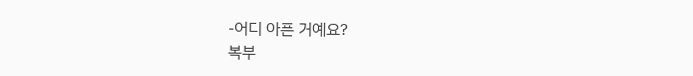-어디 아픈 거예요?
복부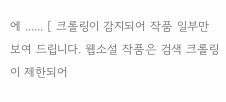에 ...... [ 크롤링이 감지되어 작품 일부만 보여 드립니다. 웹소설 작품은 검색 크롤링이 제한되어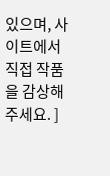있으며, 사이트에서 직접 작품을 감상해 주세요. ]